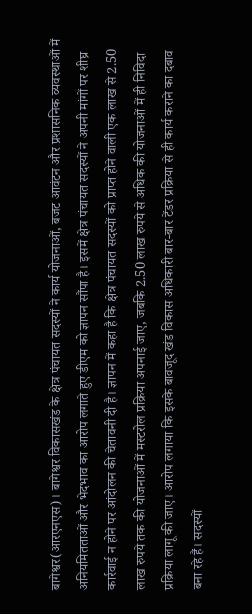बागेश्वर(आरएनएस)। बागेश्वर विकासखंड के क्षेत्र पंचायत सदस्यों ने कार्य योजनाओं, बजट आवंटन और प्रशासनिक व्यवस्थाओं में अनियमितताओं और भेदभाव का आरोप लगाते हुए डीएम को ज्ञापन सौंपा है। इसमें क्षेत्र पंचायत सदस्यों ने अपनी मांगों पर शीघ्र कार्रवाई न होने पर आंदोलन की चेतावनी दी है। ज्ञापन में कहा है कि क्षेत्र पंचायत सदस्यों को प्राप्त होने वाली एक लाख से 2.50 लाख रुपये तक की योजनाओं में मस्टरोल प्रक्रिया अपनाई जाए, जबकि 2.50 लाख रुपये से अधिक की योजनाओं में ही निविदा प्रक्रिया लागू की जाए। आरोप लगाया कि इसके बावजूद खंड विकास अधिकारी बार-बार टेंडर प्रक्रिया से ही कार्य कराने का दबाव बना रहे हैं। सदस्यों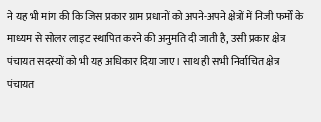ने यह भी मांग की कि जिस प्रकार ग्राम प्रधानों को अपने-अपने क्षेत्रों में निजी फर्मों के माध्यम से सोलर लाइट स्थापित करने की अनुमति दी जाती है, उसी प्रकार क्षेत्र पंचायत सदस्यों को भी यह अधिकार दिया जाए। साथ ही सभी निर्वाचित क्षेत्र पंचायत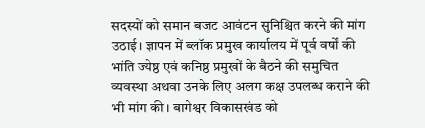सदस्यों को समान बजट आवंटन सुनिश्चित करने की मांग उठाई। ज्ञापन में ब्लॉक प्रमुख कार्यालय में पूर्व वर्षों की भांति ज्येष्ठ एवं कनिष्ठ प्रमुखों के बैठने की समुचित व्यवस्था अथवा उनके लिए अलग कक्ष उपलब्ध कराने की भी मांग की। बागेश्वर विकासखंड को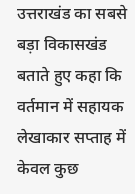उत्तराखंड का सबसे बड़ा विकासखंड बताते हुए कहा कि वर्तमान में सहायक लेखाकार सप्ताह में केवल कुछ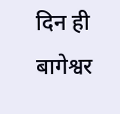दिन ही बागेश्वर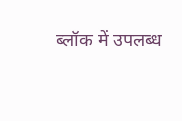ब्लॉक में उपलब्ध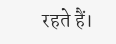रहते हैं।